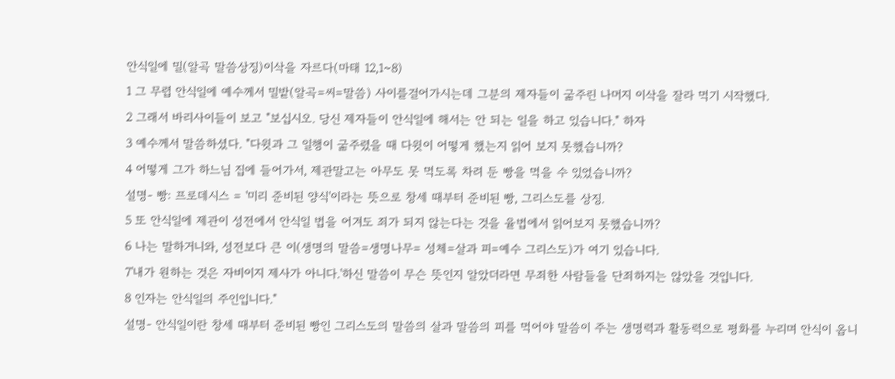안식일에 밀(알곡 말씀상징)이삭을 자르다(마태 12,1~8)
1 그 무렵 안식일에 예수께서 밀밭(알곡=씨=말씀) 사이를걸어가시는데 그분의 제자들이 굶주린 나머지 이삭을 잘라 먹기 시작했다.
2 그래서 바리사이들이 보고 "보십시오. 당신 제자들이 안식일에 해서는 안 되는 일을 하고 있습니다." 하자
3 예수께서 말씀하셨다. "다윗과 그 일행이 굶주렸을 때 다윗이 어떻게 했는지 읽어 보지 못했습니까?
4 어떻게 그가 하느님 집에 들어가서, 제관말고는 아무도 못 먹도록 차려 둔 빵을 먹을 수 있었습니까?
설명- 빵: 프로데시스 = '미리 준비된 양식'이라는 뜻으로 창세 때부터 준비된 빵, 그리스도를 상징.
5 또 안식일에 제관이 성전에서 안식일 법을 어겨도 죄가 되지 않는다는 것을 율법에서 읽어보지 못했습니까?
6 나는 말하거니와, 성전보다 큰 이(생명의 말씀=생명나무= 성체=살과 피=예수 그리스도)가 여기 있습니다.
7'내가 원하는 것은 자비이지 제사가 아니다.'하신 말씀이 무슨 뜻인지 알았더라면 무죄한 사람들을 단죄하지는 않았을 것입니다.
8 인자는 안식일의 주인입니다."
설명- 안식일이란 창세 때부터 준비된 빵인 그리스도의 말씀의 살과 말씀의 피를 먹어야 말씀이 주는 생명력과 활동력으로 평화를 누리며 안식이 옵니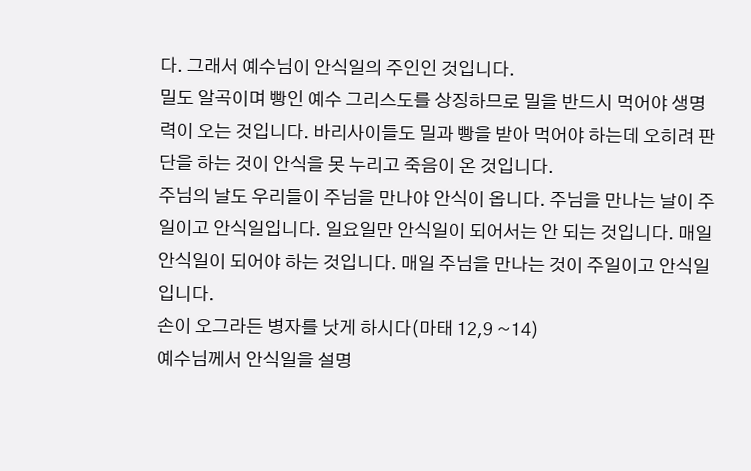다. 그래서 예수님이 안식일의 주인인 것입니다.
밀도 알곡이며 빵인 예수 그리스도를 상징하므로 밀을 반드시 먹어야 생명력이 오는 것입니다. 바리사이들도 밀과 빵을 받아 먹어야 하는데 오히려 판단을 하는 것이 안식을 못 누리고 죽음이 온 것입니다.
주님의 날도 우리들이 주님을 만나야 안식이 옵니다. 주님을 만나는 날이 주일이고 안식일입니다. 일요일만 안식일이 되어서는 안 되는 것입니다. 매일 안식일이 되어야 하는 것입니다. 매일 주님을 만나는 것이 주일이고 안식일입니다.
손이 오그라든 병자를 낫게 하시다(마태 12,9 ~14)
예수님께서 안식일을 설명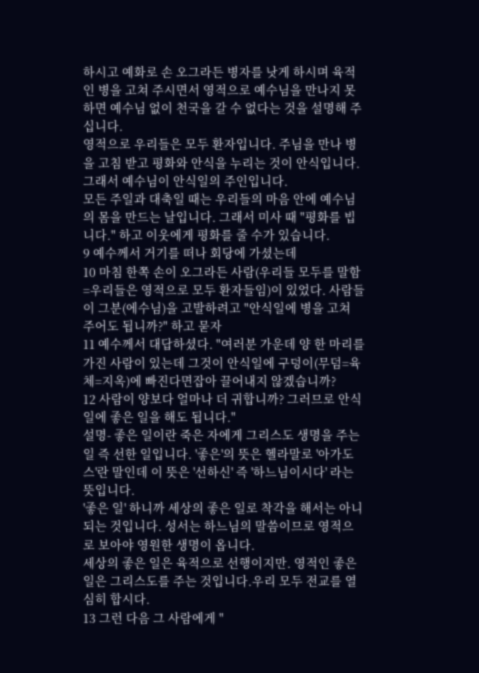하시고 예화로 손 오그라든 병자를 낫게 하시며 육적인 병을 고쳐 주시면서 영적으로 예수님을 만나지 못하면 예수님 없이 천국을 갈 수 없다는 것을 설명해 주십니다.
영적으로 우리들은 모두 환자입니다. 주님을 만나 병을 고침 받고 평화와 안식을 누리는 것이 안식입니다. 그래서 예수님이 안식일의 주인입니다.
모든 주일과 대축일 때는 우리들의 마음 안에 예수님의 몸을 만드는 날입니다. 그래서 미사 때 "평화를 빕니다." 하고 이웃에게 평화를 줄 수가 있습니다.
9 예수께서 거기를 떠나 회당에 가셨는데
10 마침 한쪽 손이 오그라든 사람(우리들 모두를 말함=우리들은 영적으로 모두 환자들임)이 있었다. 사람들이 그분(에수님)을 고발하려고 "안식일에 병을 고쳐 주어도 됩니까?" 하고 묻자
11 예수께서 대답하셨다. "여러분 가운데 양 한 마리를 가진 사람이 있는데 그것이 안식일에 구덩이(무덤=육체=지옥)에 빠진다면잡아 끌어내지 않겠습니까?
12 사람이 양보다 얼마나 더 귀합니까? 그러므로 안식일에 좋은 일을 해도 됩니다."
설명- 좋은 일이란 죽은 자에게 그리스도 생명을 주는 일 즉 선한 일입니다. '좋은'의 뜻은 헬라말로 '아가도스'란 말인데 이 뜻은 '선하신' 즉 '하느님이시다' 라는 뜻입니다.
'좋은 일' 하니까 세상의 좋은 일로 착각을 해서는 아니 되는 것입니다. 성서는 하느님의 말씀이므로 영적으로 보아야 영원한 생명이 옵니다.
세상의 좋은 일은 육적으로 선행이지만. 영적인 좋은 일은 그리스도를 주는 것입니다.우리 모두 전교를 열심히 합시다.
13 그런 다음 그 사람에게 "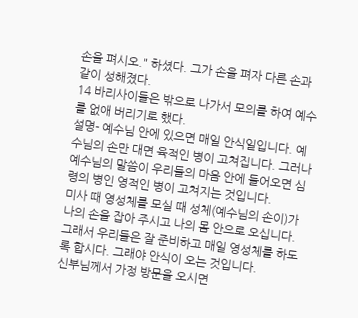손을 펴시오." 하셨다. 그가 손을 펴자 다른 손과 같이 성해졌다.
14 바리사이들은 밖으로 나가서 모의를 하여 예수를 없애 버리기로 했다.
설명- 예수님 안에 있으면 매일 안식일입니다. 예수님의 손만 대면 육적인 병이 고쳐집니다. 그러나 예수님의 말씀이 우리들의 마음 안에 들어오면 심령의 병인 영적인 병이 고쳐지는 것입니다.
미사 때 영성체를 모실 때 성체(예수님의 손이)가 나의 손을 잡아 주시고 나의 몸 안으로 오십니다. 그래서 우리들은 잘 준비하고 매일 영성체를 하도록 합시다. 그래야 안식이 오는 것입니다.
신부님께서 가정 방문을 오시면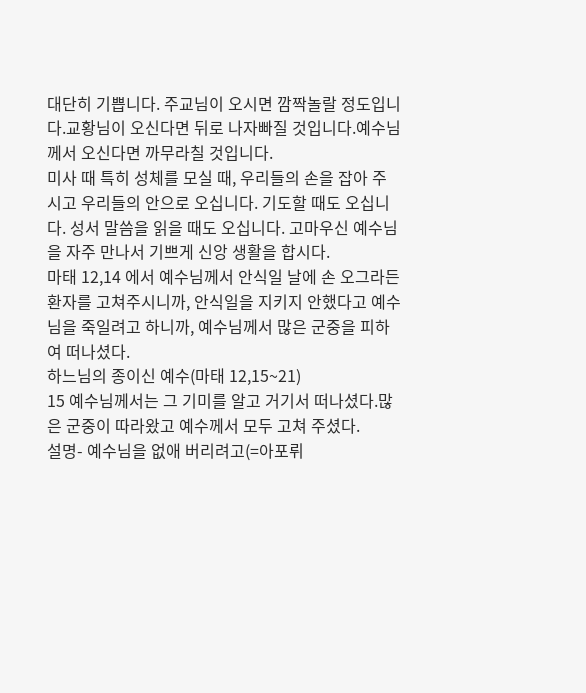대단히 기쁩니다. 주교님이 오시면 깜짝놀랄 정도입니다.교황님이 오신다면 뒤로 나자빠질 것입니다.예수님께서 오신다면 까무라칠 것입니다.
미사 때 특히 성체를 모실 때, 우리들의 손을 잡아 주시고 우리들의 안으로 오십니다. 기도할 때도 오십니다. 성서 말씀을 읽을 때도 오십니다. 고마우신 예수님을 자주 만나서 기쁘게 신앙 생활을 합시다.
마태 12,14 에서 예수님께서 안식일 날에 손 오그라든 환자를 고쳐주시니까, 안식일을 지키지 안했다고 예수님을 죽일려고 하니까, 예수님께서 많은 군중을 피하여 떠나셨다.
하느님의 종이신 예수(마태 12,15~21)
15 예수님께서는 그 기미를 알고 거기서 떠나셨다.많은 군중이 따라왔고 예수께서 모두 고쳐 주셨다.
설명- 예수님을 없애 버리려고(=아포뤼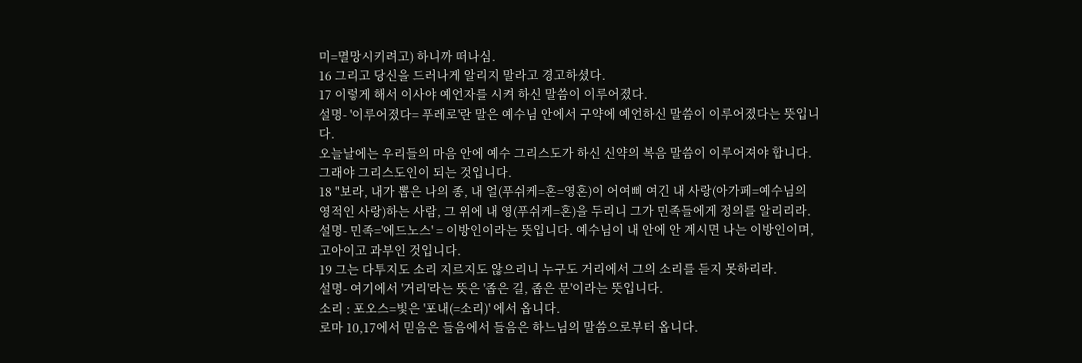미=멸망시키려고) 하니까 떠나심.
16 그리고 당신을 드러나게 알리지 말라고 경고하셨다.
17 이렇게 해서 이사야 예언자를 시켜 하신 말씀이 이루어졌다.
설명- '이루어졌다= 푸레로'란 말은 예수님 안에서 구약에 예언하신 말씀이 이루어졌다는 뜻입니다.
오늘날에는 우리들의 마음 안에 예수 그리스도가 하신 신약의 복음 말씀이 이루어져야 합니다. 그래야 그리스도인이 되는 것입니다.
18 "보라, 내가 뽑은 나의 종, 내 얼(푸쉬케=혼=영혼)이 어여삐 여긴 내 사랑(아가페=예수님의 영적인 사랑)하는 사람, 그 위에 내 영(푸쉬케=혼)을 두리니 그가 민족들에게 정의를 알리리라.
설명- 민족='에드노스' = 이방인이라는 뜻입니다. 예수님이 내 안에 안 계시면 나는 이방인이며, 고아이고 과부인 것입니다.
19 그는 다투지도 소리 지르지도 않으리니 누구도 거리에서 그의 소리를 듣지 못하리라.
설명- 여기에서 '거리'라는 뜻은 '좁은 길, 좁은 문'이라는 뜻입니다.
소리 : 포오스=빛은 '포내(=소리)' 에서 옵니다.
로마 10,17에서 믿음은 들음에서 들음은 하느님의 말씀으로부터 옵니다.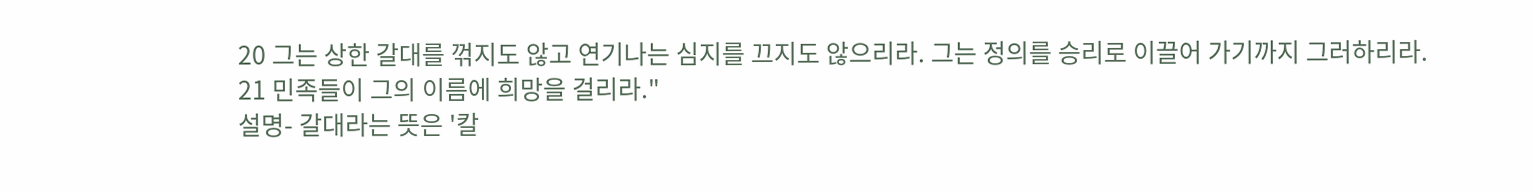20 그는 상한 갈대를 꺾지도 않고 연기나는 심지를 끄지도 않으리라. 그는 정의를 승리로 이끌어 가기까지 그러하리라.
21 민족들이 그의 이름에 희망을 걸리라."
설명- 갈대라는 뜻은 '칼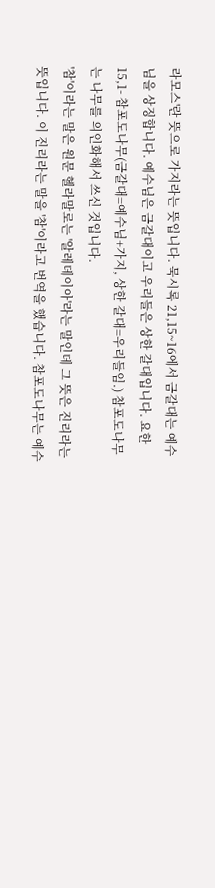라모스'란 뜻으로 가지라는 뜻입니다. 묵시록 21,15~16에서 금갈대는 예수님을 상징합니다. 예수님은 금갈대이고 우리들은 상한 갈대입니다. 요한 15,1- 참포도나무(금갈대=예수님+가지, 상한 갈대=우리들임.) 참포도나무는 나무를 의인화해서 쓰신 것입니다.
'참'이라는 말은 원문 헬라말로는 '알레데이아'라는 말인데 그 뜻은 진리라는 뜻입니다. 이 진리라는 말을 '참'이라고 번역을 했습니다. 참포도나무는 예수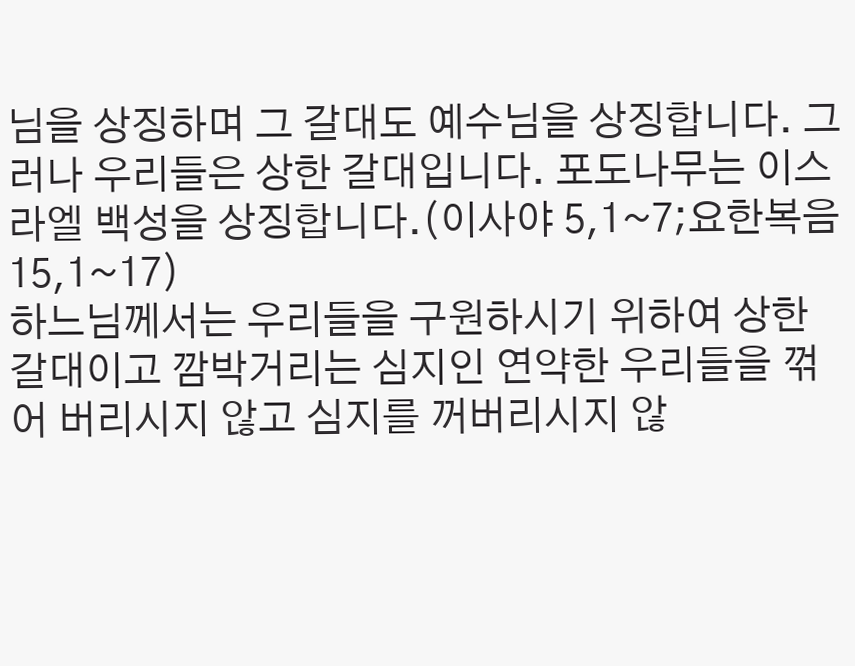님을 상징하며 그 갈대도 예수님을 상징합니다. 그러나 우리들은 상한 갈대입니다. 포도나무는 이스라엘 백성을 상징합니다.(이사야 5,1~7;요한복음 15,1~17)
하느님께서는 우리들을 구원하시기 위하여 상한 갈대이고 깜박거리는 심지인 연약한 우리들을 꺾어 버리시지 않고 심지를 꺼버리시지 않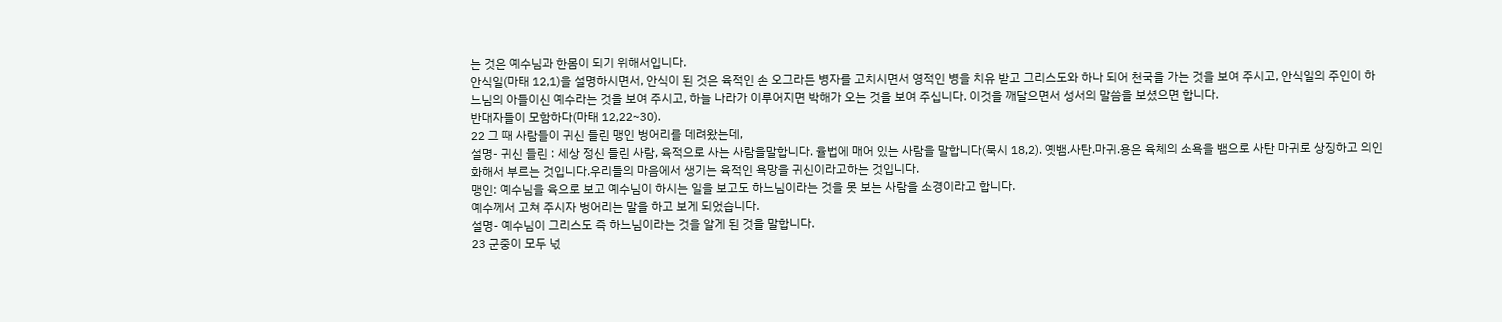는 것은 예수님과 한몸이 되기 위해서입니다.
안식일(마태 12,1)을 설명하시면서, 안식이 된 것은 육적인 손 오그라든 병자를 고치시면서 영적인 병을 치유 받고 그리스도와 하나 되어 천국을 가는 것을 보여 주시고, 안식일의 주인이 하느님의 아들이신 예수라는 것을 보여 주시고, 하늘 나라가 이루어지면 박해가 오는 것을 보여 주십니다. 이것을 깨달으면서 성서의 말씀을 보셨으면 합니다.
반대자들이 모함하다(마태 12,22~30).
22 그 때 사람들이 귀신 들린 맹인 벙어리를 데려왔는데,
설명- 귀신 들린 : 세상 정신 들린 사람, 육적으로 사는 사람을말합니다. 율법에 매어 있는 사람을 말합니다(묵시 18,2). 옛뱀.사탄.마귀.용은 육체의 소욕을 뱀으로 사탄 마귀로 상징하고 의인화해서 부르는 것입니다.우리들의 마음에서 생기는 육적인 욕망을 귀신이라고하는 것입니다.
맹인: 예수님을 육으로 보고 예수님이 하시는 일을 보고도 하느님이라는 것을 못 보는 사람을 소경이라고 합니다.
예수께서 고쳐 주시자 벙어리는 말을 하고 보게 되었습니다.
설명- 예수님이 그리스도 즉 하느님이라는 것을 알게 된 것을 말합니다.
23 군중이 모두 넋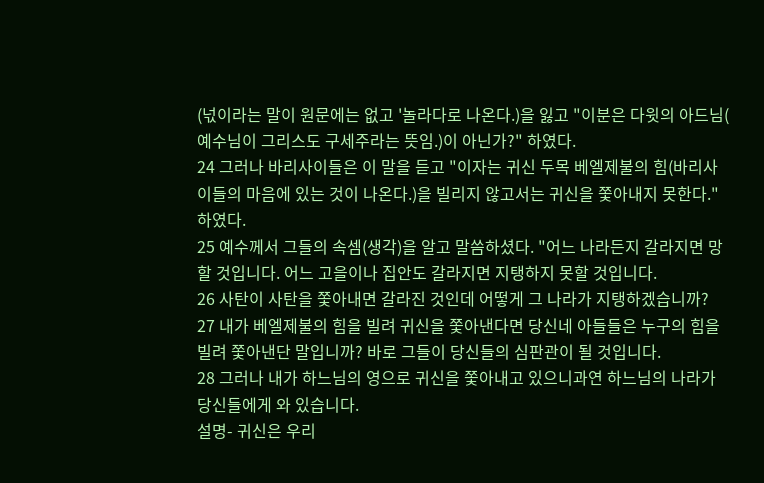(넋이라는 말이 원문에는 없고 '놀라다로 나온다.)을 잃고 "이분은 다윗의 아드님( 예수님이 그리스도 구세주라는 뜻임.)이 아닌가?" 하였다.
24 그러나 바리사이들은 이 말을 듣고 "이자는 귀신 두목 베엘제불의 힘(바리사이들의 마음에 있는 것이 나온다.)을 빌리지 않고서는 귀신을 쫓아내지 못한다." 하였다.
25 예수께서 그들의 속셈(생각)을 알고 말씀하셨다. "어느 나라든지 갈라지면 망할 것입니다. 어느 고을이나 집안도 갈라지면 지탱하지 못할 것입니다.
26 사탄이 사탄을 쫓아내면 갈라진 것인데 어떻게 그 나라가 지탱하겠습니까?
27 내가 베엘제불의 힘을 빌려 귀신을 쫓아낸다면 당신네 아들들은 누구의 힘을 빌려 쫓아낸단 말입니까? 바로 그들이 당신들의 심판관이 될 것입니다.
28 그러나 내가 하느님의 영으로 귀신을 쫓아내고 있으니과연 하느님의 나라가 당신들에게 와 있습니다.
설명- 귀신은 우리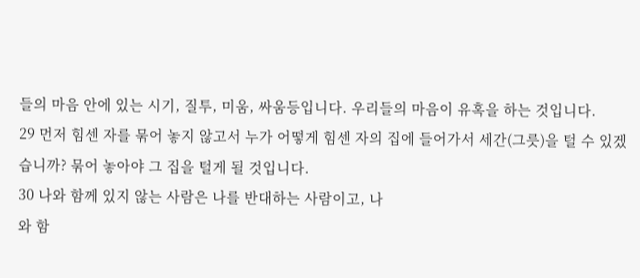들의 마음 안에 있는 시기, 질투, 미움, 싸움등입니다. 우리들의 마음이 유혹을 하는 것입니다.
29 먼저 힘센 자를 묶어 놓지 않고서 누가 어떻게 힘센 자의 집에 들어가서 세간(그릇)을 털 수 있겠습니까? 묶어 놓아야 그 집을 털게 될 것입니다.
30 나와 함께 있지 않는 사람은 나를 반대하는 사람이고, 나
와 함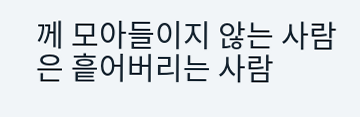께 모아들이지 않는 사람은 흩어버리는 사람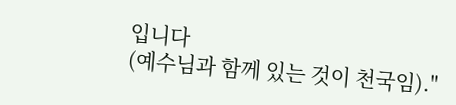입니다
(예수님과 함께 있는 것이 천국임)."